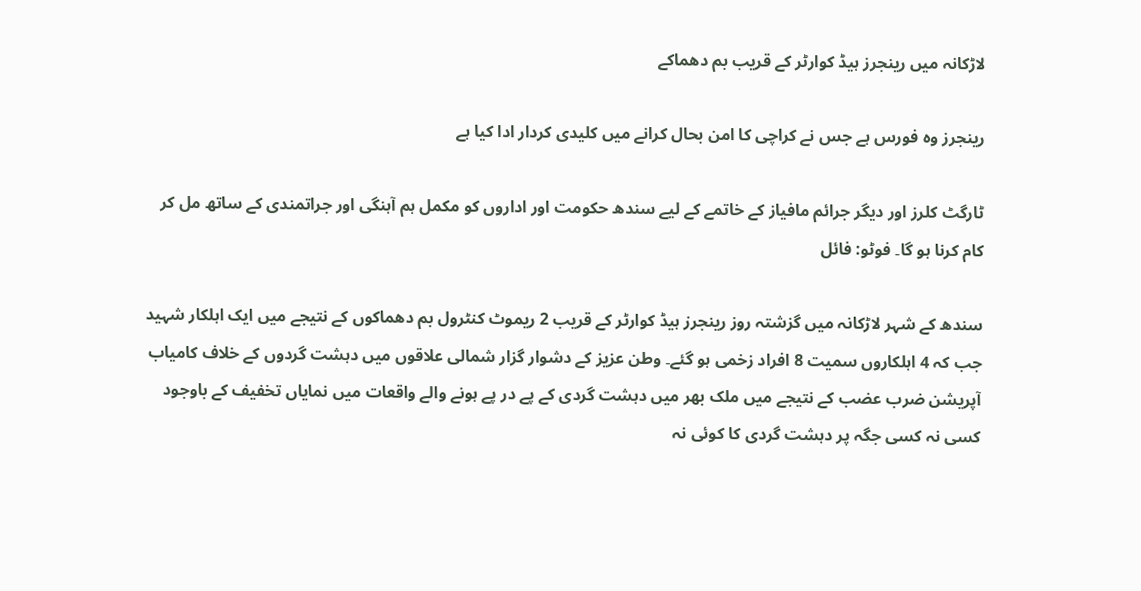لاڑکانہ میں رینجرز ہیڈ کوارٹر کے قریب بم دھماکے

رینجرز وہ فورس ہے جس نے کراچی کا امن بحال کرانے میں کلیدی کردار ادا کیا ہے

ٹارگٹ کلرز اور دیگر جرائم مافیاز کے خاتمے کے لیے سندھ حکومت اور اداروں کو مکمل ہم آہنگی اور جراتمندی کے ساتھ مل کر کام کرنا ہو گا۔ فوٹو: فائل

سندھ کے شہر لاڑکانہ میں گزشتہ روز رینجرز ہیڈ کوارٹر کے قریب 2 ریموٹ کنٹرول بم دھماکوں کے نتیجے میں ایک اہلکار شہید جب کہ 4 اہلکاروں سمیت 8 افراد زخمی ہو گئے۔ وطن عزیز کے دشوار گزار شمالی علاقوں میں دہشت گردوں کے خلاف کامیاب آپریشن ضرب عضب کے نتیجے میں ملک بھر میں دہشت گردی کے پے در پے ہونے والے واقعات میں نمایاں تخفیف کے باوجود کسی نہ کسی جگہ پر دہشت گردی کا کوئی نہ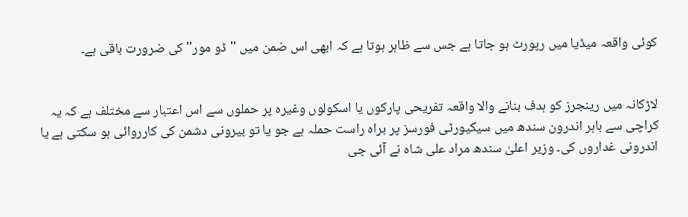کوئی واقعہ میڈیا میں رپورٹ ہو جاتا ہے جس سے ظاہر ہوتا ہے کہ ابھی اس ضمن میں ''ڈو مور'' کی ضرورت باقی ہے۔


لاڑکانہ میں رینجرز کو ہدف بنانے والا واقعہ تفریحی پارکوں یا اسکولوں وغیرہ پر حملوں سے اس اعتبار سے مختلف ہے کہ یہ کراچی سے باہر اندرون سندھ میں سیکیورٹی فورسز پر براہ راست حملہ ہے جو یا تو بیرونی دشمن کی کارروائی ہو سکتی ہے یا اندرونی غداروں کی۔ وزیر اعلیٰ سندھ مراد علی شاہ نے آئی جی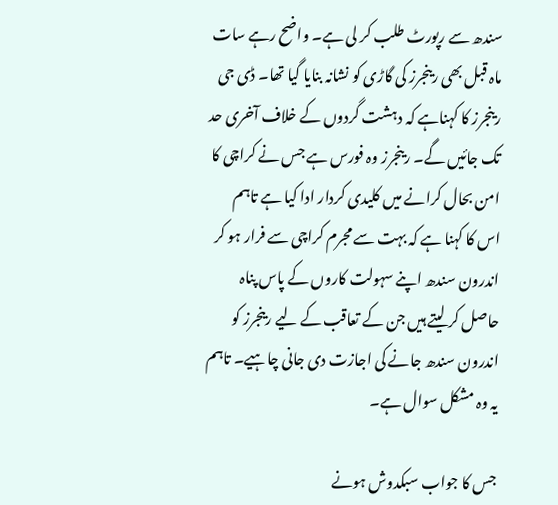سندھ سے رپورٹ طلب کر لی ہے۔ واضح رہے سات ماہ قبل بھی رینجرز کی گاڑی کو نشانہ بنایا گیا تھا۔ ڈی جی رینجرز کا کہناہے کہ دہشت گردوں کے خلاف آخری حد تک جائیں گے۔ رینجرز وہ فورس ہے جس نے کراچی کا امن بحال کرانے میں کلیدی کردار ادا کیا ہے تاہم اس کا کہنا ہے کہ بہت سے مجرم کراچی سے فرار ہو کر اندرون سندھ اپنے سہولت کاروں کے پاس پناہ حاصل کر لیتے ہیں جن کے تعاقب کے لیے رینجرز کو اندرون سندھ جانے کی اجازت دی جانی چاہیے۔ تاہم یہ وہ مشکل سوال ہے۔

جس کا جواب سبکدوش ہونے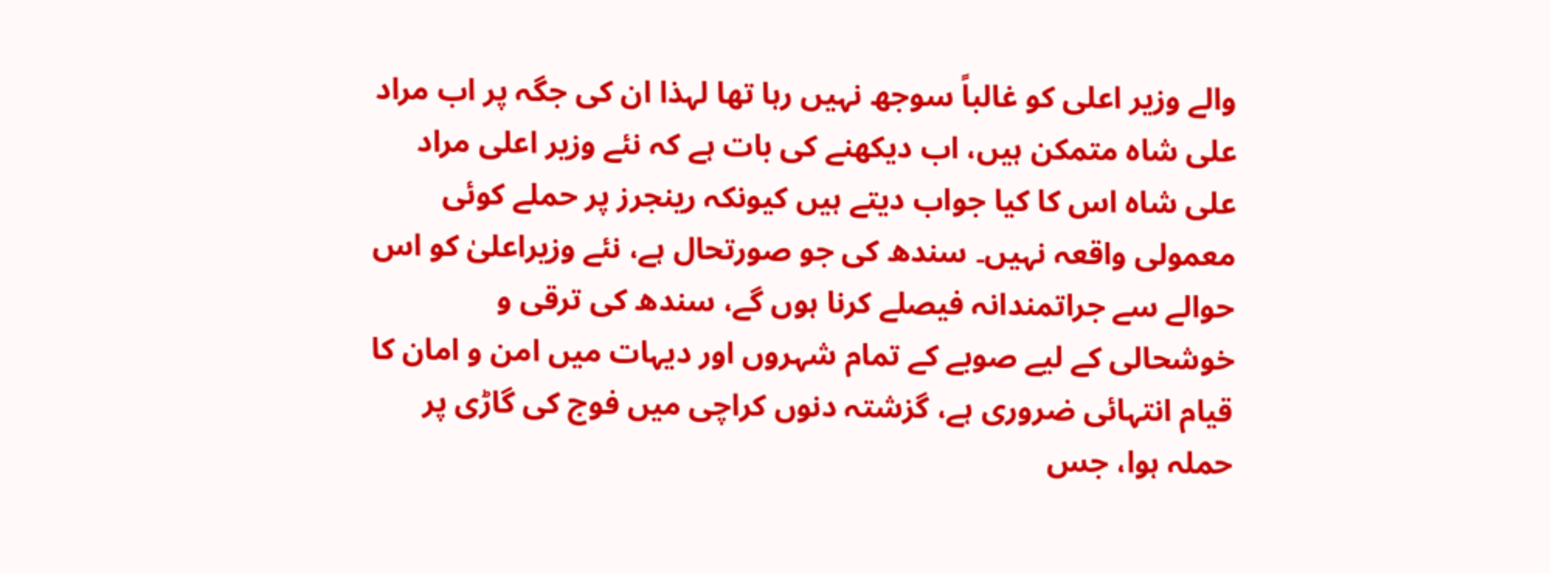والے وزیر اعلی کو غالباً سوجھ نہیں رہا تھا لہذا ان کی جگہ پر اب مراد علی شاہ متمکن ہیں، اب دیکھنے کی بات ہے کہ نئے وزیر اعلی مراد علی شاہ اس کا کیا جواب دیتے ہیں کیونکہ رینجرز پر حملے کوئی معمولی واقعہ نہیں۔ سندھ کی جو صورتحال ہے، نئے وزیراعلیٰ کو اس حوالے سے جراتمندانہ فیصلے کرنا ہوں گے، سندھ کی ترقی و خوشحالی کے لیے صوبے کے تمام شہروں اور دیہات میں امن و امان کا قیام انتہائی ضروری ہے، گزشتہ دنوں کراچی میں فوج کی گاڑی پر حملہ ہوا، جس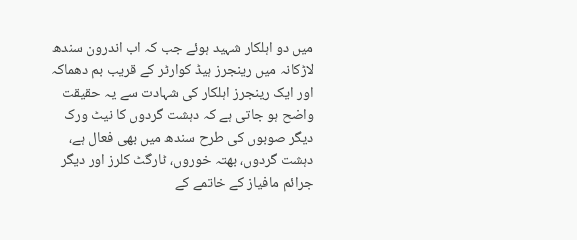میں دو اہلکار شہید ہوئے جب کہ اب اندرون سندھ لاڑکانہ میں رینجرز ہیڈ کوارٹر کے قریب بم دھماکہ اور ایک رینجرز اہلکار کی شہادت سے یہ حقیقت واضح ہو جاتی ہے کہ دہشت گردوں کا نیٹ ورک دیگر صوبوں کی طرح سندھ میں بھی فعال ہے، دہشت گردوں، بھتہ خوروں، ٹارگٹ کلرز اور دیگر جرائم مافیاز کے خاتمے کے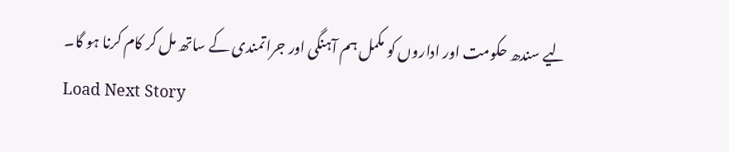لیے سندھ حکومت اور اداروں کو مکمل ہم آہنگی اور جراتمندی کے ساتھ مل کر کام کرنا ہو گا۔
Load Next Story